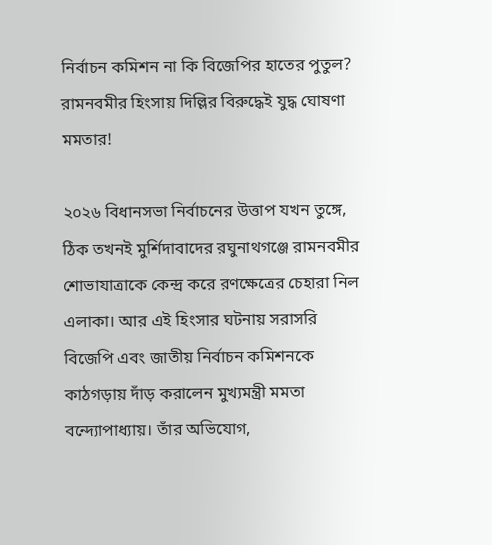নির্বাচন কমিশন না কি বিজেপির হাতের পুতুল? রামনবমীর হিংসায় দিল্লির বিরুদ্ধেই যুদ্ধ ঘোষণা মমতার!

২০২৬ বিধানসভা নির্বাচনের উত্তাপ যখন তুঙ্গে, ঠিক তখনই মুর্শিদাবাদের রঘুনাথগঞ্জে রামনবমীর শোভাযাত্রাকে কেন্দ্র করে রণক্ষেত্রের চেহারা নিল এলাকা। আর এই হিংসার ঘটনায় সরাসরি বিজেপি এবং জাতীয় নির্বাচন কমিশনকে কাঠগড়ায় দাঁড় করালেন মুখ্যমন্ত্রী মমতা বন্দ্যোপাধ্যায়। তাঁর অভিযোগ,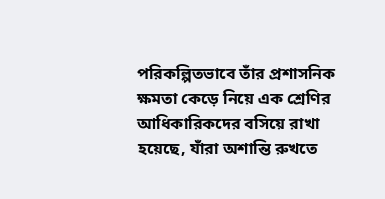পরিকল্পিতভাবে তাঁর প্রশাসনিক ক্ষমতা কেড়ে নিয়ে এক শ্রেণির আধিকারিকদের বসিয়ে রাখা হয়েছে, যাঁরা অশান্তি রুখতে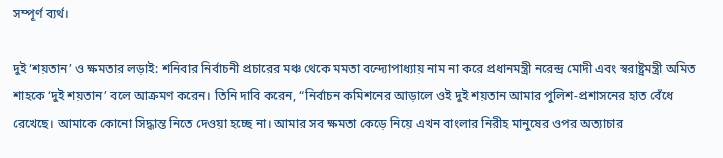সম্পূর্ণ ব্যর্থ।

দুই ‘শয়তান’ ও ক্ষমতার লড়াই: শনিবার নির্বাচনী প্রচারের মঞ্চ থেকে মমতা বন্দ্যোপাধ্যায় নাম না করে প্রধানমন্ত্রী নরেন্দ্র মোদী এবং স্বরাষ্ট্রমন্ত্রী অমিত শাহকে ‘দুই শয়তান’ বলে আক্রমণ করেন। তিনি দাবি করেন, “নির্বাচন কমিশনের আড়ালে ওই দুই শয়তান আমার পুলিশ-প্রশাসনের হাত বেঁধে রেখেছে। আমাকে কোনো সিদ্ধান্ত নিতে দেওয়া হচ্ছে না। আমার সব ক্ষমতা কেড়ে নিয়ে এখন বাংলার নিরীহ মানুষের ওপর অত্যাচার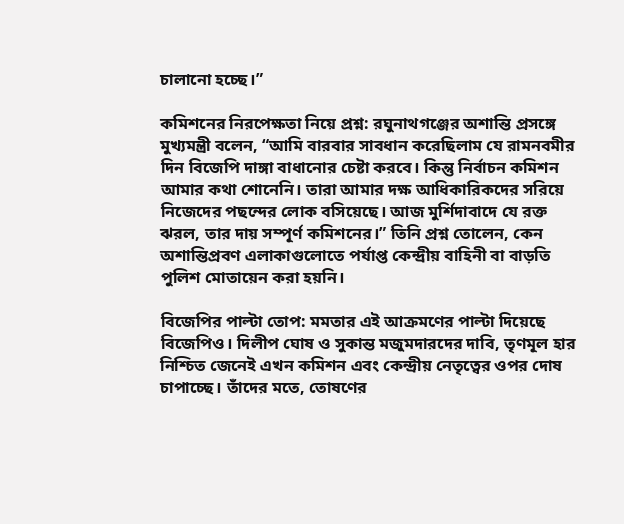চালানো হচ্ছে।”

কমিশনের নিরপেক্ষতা নিয়ে প্রশ্ন: রঘুনাথগঞ্জের অশান্তি প্রসঙ্গে মুখ্যমন্ত্রী বলেন, “আমি বারবার সাবধান করেছিলাম যে রামনবমীর দিন বিজেপি দাঙ্গা বাধানোর চেষ্টা করবে। কিন্তু নির্বাচন কমিশন আমার কথা শোনেনি। তারা আমার দক্ষ আধিকারিকদের সরিয়ে নিজেদের পছন্দের লোক বসিয়েছে। আজ মুর্শিদাবাদে যে রক্ত ঝরল, তার দায় সম্পূর্ণ কমিশনের।” তিনি প্রশ্ন তোলেন, কেন অশান্তিপ্রবণ এলাকাগুলোতে পর্যাপ্ত কেন্দ্রীয় বাহিনী বা বাড়তি পুলিশ মোতায়েন করা হয়নি।

বিজেপির পাল্টা তোপ: মমতার এই আক্রমণের পাল্টা দিয়েছে বিজেপিও। দিলীপ ঘোষ ও সুকান্ত মজুমদারদের দাবি, তৃণমূল হার নিশ্চিত জেনেই এখন কমিশন এবং কেন্দ্রীয় নেতৃত্বের ওপর দোষ চাপাচ্ছে। তাঁদের মতে, তোষণের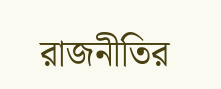রাজনীতির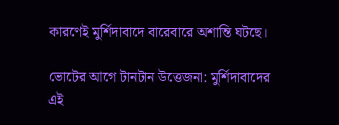কারণেই মুর্শিদাবাদে বারেবারে অশান্তি ঘটছে।

ভোটের আগে টানটান উত্তেজনা: মুর্শিদাবাদের এই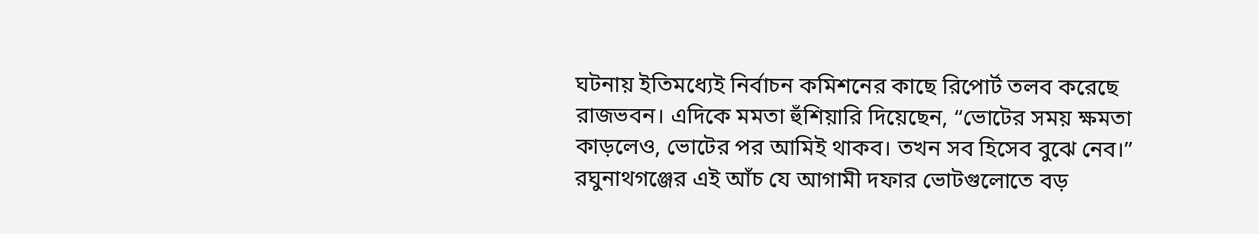ঘটনায় ইতিমধ্যেই নির্বাচন কমিশনের কাছে রিপোর্ট তলব করেছে রাজভবন। এদিকে মমতা হুঁশিয়ারি দিয়েছেন, “ভোটের সময় ক্ষমতা কাড়লেও, ভোটের পর আমিই থাকব। তখন সব হিসেব বুঝে নেব।” রঘুনাথগঞ্জের এই আঁচ যে আগামী দফার ভোটগুলোতে বড়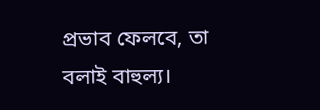প্রভাব ফেলবে, তা বলাই বাহুল্য।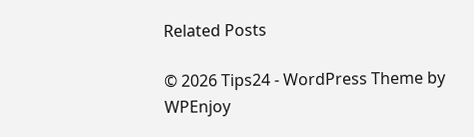Related Posts

© 2026 Tips24 - WordPress Theme by WPEnjoy